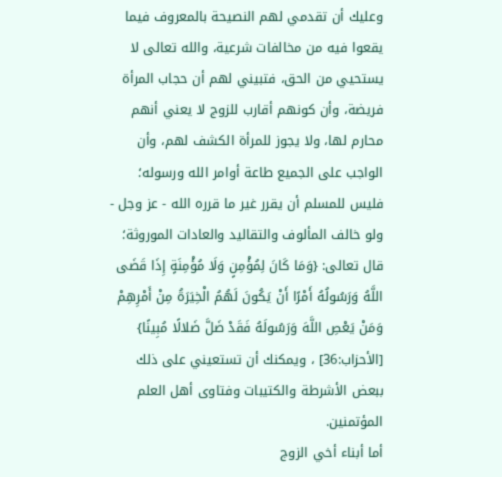وعليك أن تقدمي لهم النصيحة بالمعروف فيما يقعوا فيه من مخالفات شرعية، والله تعالى لا يستحيي من الحق، فتبيني لهم أن حجاب المرأة فريضة، وأن كونهم أقارب للزوج لا يعني أنهم محارم لها، ولا يجوز للمرأة الكشف لهم، وأن الواجب على الجميع طاعة أوامر الله ورسوله؛ فليس للمسلم أن يقرر غير ما قرره الله - عز وجل - ولو خالف المألوف والتقاليد والعادات الموروثة؛ قال تعالى: {وَمَا كَانَ لِمُؤْمِنٍ وَلَا مُؤْمِنَةٍ إِذَا قَضَى اللَّهُ وَرَسُولُهُ أَمْرًا أَنْ يَكُونَ لَهُمُ الْخِيَرَةُ مِنْ أَمْرِهِمْ وَمَنْ يَعْصِ اللَّهَ وَرَسُولَهُ فَقَدْ ضَلَّ ضَلالًا مُبِينًا} [الأحزاب:36] ، ويمكنك أن تستعيني على ذلك ببعض الأشرطة والكتيبات وفتاوى أهل العلم المؤتمنين.
أما أبناء أخي الزوج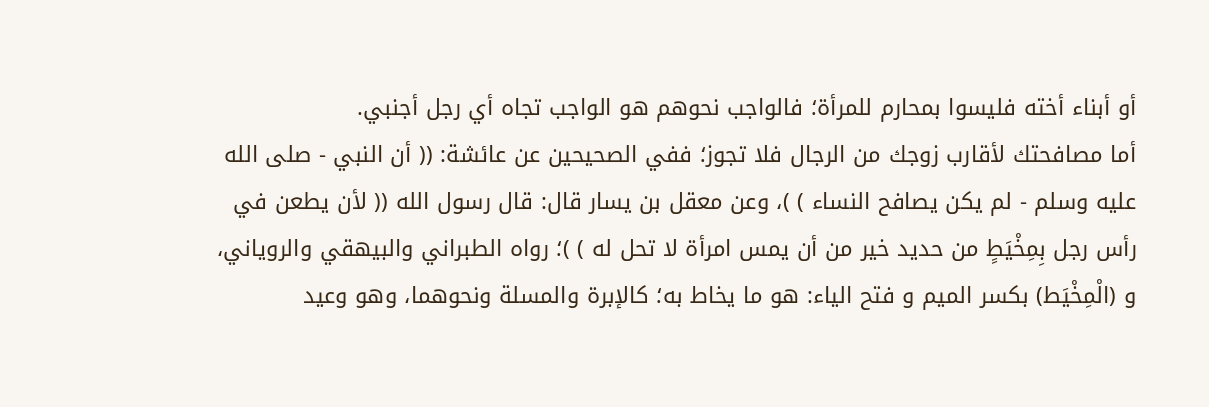أو أبناء أخته فليسوا بمحارم للمرأة؛ فالواجب نحوهم هو الواجب تجاه أي رجل أجنبي.
أما مصافحتك لأقارب زوجك من الرجال فلا تجوز؛ ففي الصحيحين عن عائشة: (( أن النبي - صلى الله عليه وسلم - لم يكن يصافح النساء ) )، وعن معقل بن يسار قال: قال رسول الله (( لأن يطعن في رأس رجل بِمِخْيَطٍ من حديد خير من أن يمس امرأة لا تحل له ) )؛ رواه الطبراني والبيهقي والروياني، و (الْمِخْيَط) بكسر الميم و فتح الياء: هو ما يخاط به؛ كالإبرة والمسلة ونحوهما، وهو وعيد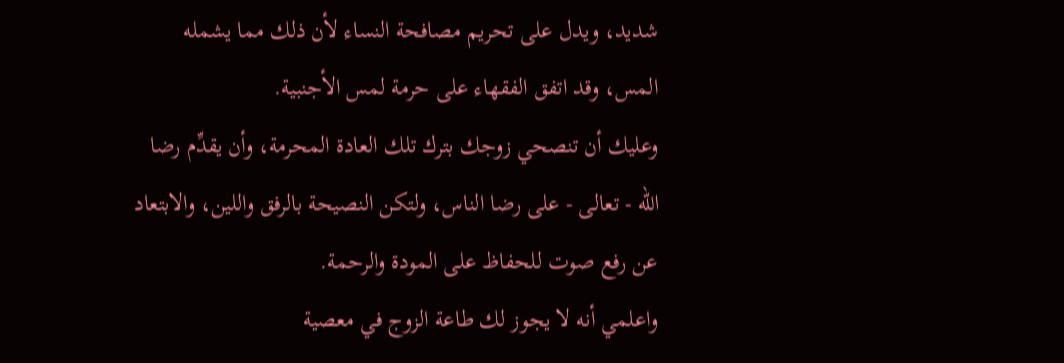شديد، ويدل على تحريم مصافحة النساء لأن ذلك مما يشمله المس، وقد اتفق الفقهاء على حرمة لمس الأجنبية.
وعليك أن تنصحي زوجك بترك تلك العادة المحرمة، وأن يقدِّم رضا الله - تعالى - على رضا الناس، ولتكن النصيحة بالرفق واللين، والابتعاد عن رفع صوت للحفاظ على المودة والرحمة.
واعلمي أنه لا يجوز لك طاعة الزوج في معصية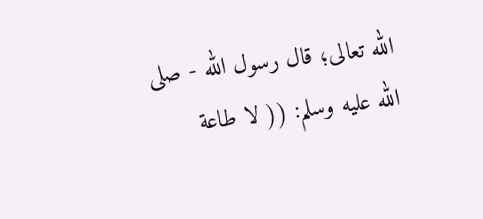الله تعالى؛ قال رسول الله - صلى الله عليه وسلم: (( لا طاعة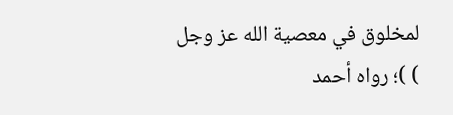لمخلوق في معصية الله عز وجل ) )؛ رواه أحمد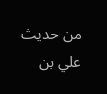من حديث علي بن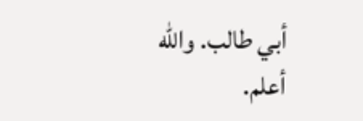أبي طالب. والله أعلم.